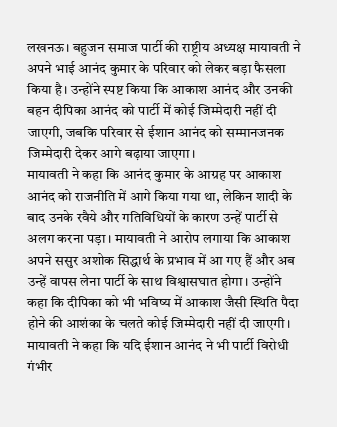लखनऊ। बहुजन समाज पार्टी की राष्ट्रीय अध्यक्ष मायावती ने अपने भाई आनंद कुमार के परिवार को लेकर बड़ा फैसला किया है। उन्होंने स्पष्ट किया कि आकाश आनंद और उनकी बहन दीपिका आनंद को पार्टी में कोई जिम्मेदारी नहीं दी जाएगी, जबकि परिवार से ईशान आनंद को सम्मानजनक जिम्मेदारी देकर आगे बढ़ाया जाएगा।
मायावती ने कहा कि आनंद कुमार के आग्रह पर आकाश आनंद को राजनीति में आगे किया गया था, लेकिन शादी के बाद उनके रवैये और गतिविधियों के कारण उन्हें पार्टी से अलग करना पड़ा। मायावती ने आरोप लगाया कि आकाश अपने ससुर अशोक सिद्धार्थ के प्रभाव में आ गए हैं और अब उन्हें वापस लेना पार्टी के साथ विश्वासघात होगा। उन्होंने कहा कि दीपिका को भी भविष्य में आकाश जैसी स्थिति पैदा होने की आशंका के चलते कोई जिम्मेदारी नहीं दी जाएगी।
मायावती ने कहा कि यदि ईशान आनंद ने भी पार्टी विरोधी गंभीर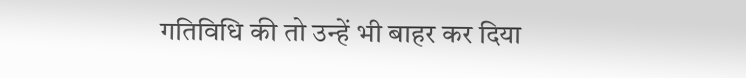गतिविधि की तो उन्हें भी बाहर कर दिया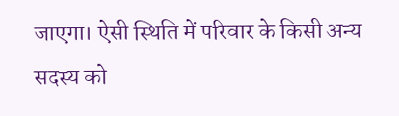जाएगा। ऐसी स्थिति में परिवार के किसी अन्य सदस्य को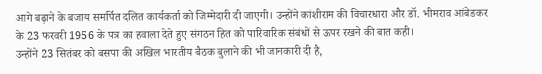आगे बढ़ाने के बजाय समर्पित दलित कार्यकर्ता को जिम्मेदारी दी जाएगी। उन्होंने कांशीराम की विचारधारा और डॉ. भीमराव आंबेडकर के 23 फरवरी 1956 के पत्र का हवाला देते हुए संगठन हित को पारिवारिक संबंधों से ऊपर रखने की बात कही।
उन्होंने 23 सितंबर को बसपा की अखिल भारतीय बैठक बुलाने की भी जानकारी दी है,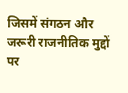जिसमें संगठन और जरूरी राजनीतिक मुद्दों पर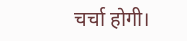चर्चा होगी।